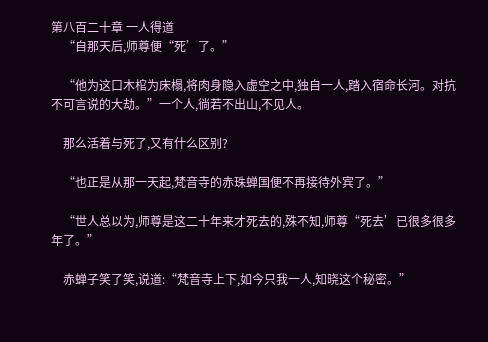第八百二十章 一人得道
    “自那天后,师尊便“死’了。”

    “他为这口木棺为床榻,将肉身隐入虚空之中,独自一人,踏入宿命长河。对抗不可言说的大劫。”一个人,徜若不出山,不见人。

    那么活着与死了,又有什么区别?

    “也正是从那一天起,梵音寺的赤珠蝉国便不再接待外宾了。”

    “世人总以为,师尊是这二十年来才死去的,殊不知,师尊“死去’已很多很多年了。”

    赤蝉子笑了笑,说道:“梵音寺上下,如今只我一人,知晓这个秘密。”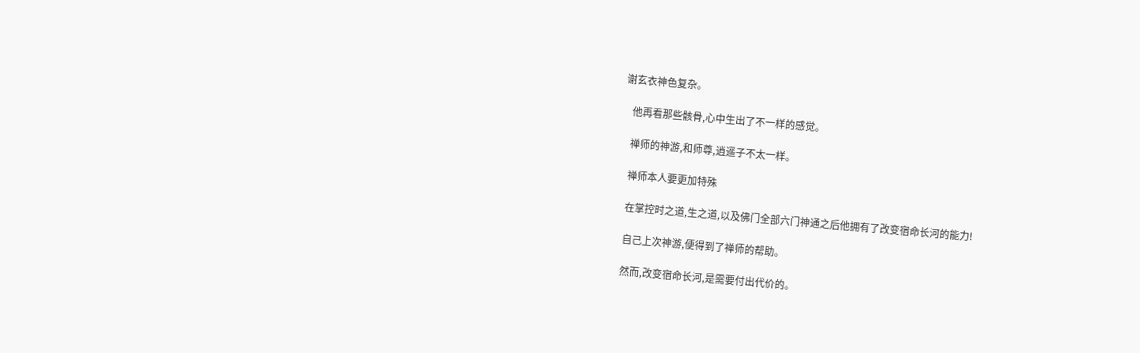谢玄衣神色复杂。

    他再看那些骸骨,心中生出了不一样的感觉。

    禅师的神游,和师尊,逍遥子不太一样。

    禅师本人要更加特殊

    在掌控时之道,生之道,以及佛门全部六门神通之后他拥有了改变宿命长河的能力!

    自己上次神游,便得到了禅师的帮助。

    然而,改变宿命长河,是需要付出代价的。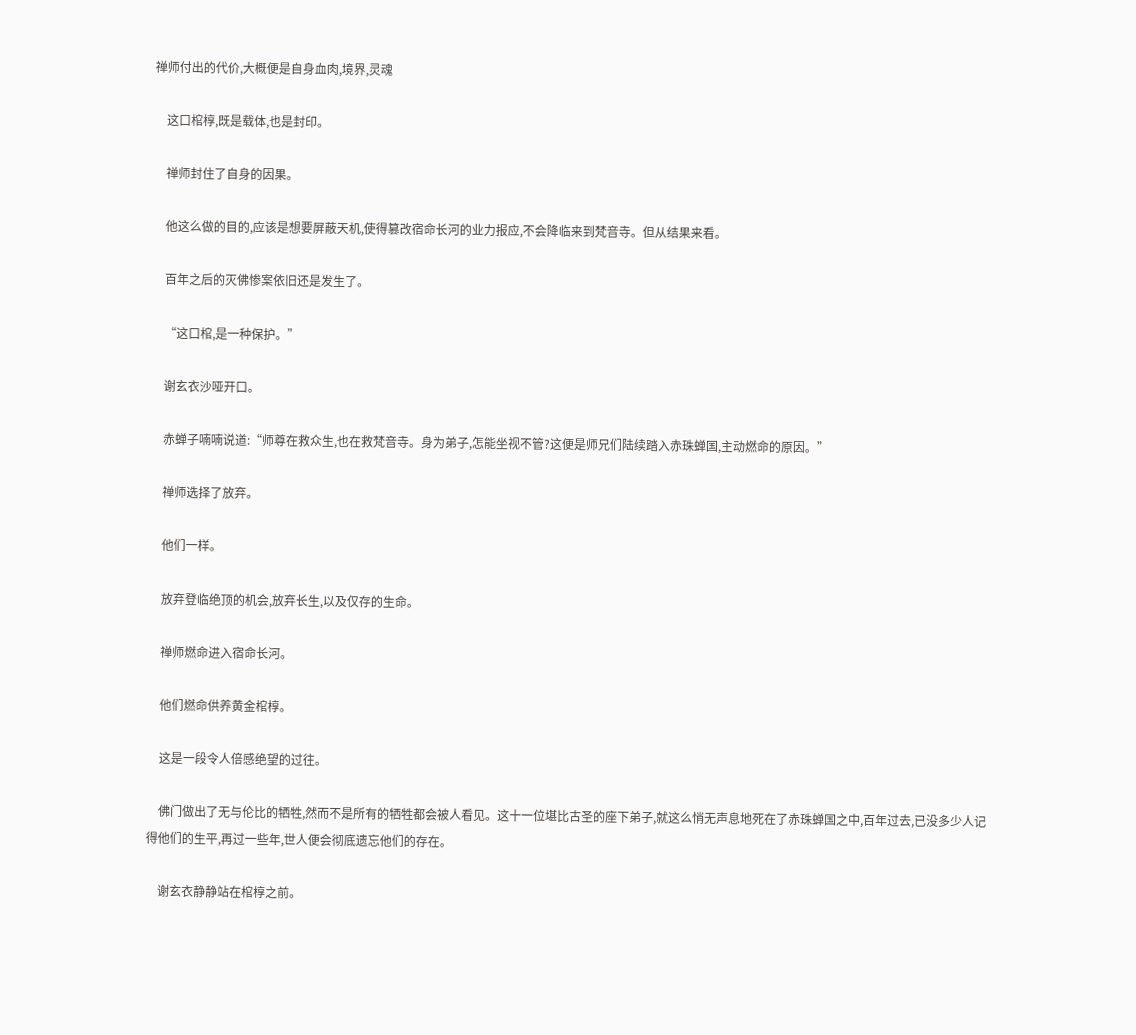禅师付出的代价,大概便是自身血肉,境界,灵魂

    这口棺椁,既是载体,也是封印。

    禅师封住了自身的因果。

    他这么做的目的,应该是想要屏蔽天机,使得篡改宿命长河的业力报应,不会降临来到梵音寺。但从结果来看。

    百年之后的灭佛惨案依旧还是发生了。

    “这口棺,是一种保护。”

    谢玄衣沙哑开口。

    赤蝉子喃喃说道:“师尊在救众生,也在救梵音寺。身为弟子,怎能坐视不管?这便是师兄们陆续踏入赤珠蝉国,主动燃命的原因。”

    禅师选择了放弃。

    他们一样。

    放弃登临绝顶的机会,放弃长生,以及仅存的生命。

    禅师燃命进入宿命长河。

    他们燃命供养黄金棺椁。

    这是一段令人倍感绝望的过往。

    佛门做出了无与伦比的牺牲,然而不是所有的牺牲都会被人看见。这十一位堪比古圣的座下弟子,就这么悄无声息地死在了赤珠蝉国之中,百年过去,已没多少人记得他们的生平,再过一些年,世人便会彻底遗忘他们的存在。

    谢玄衣静静站在棺椁之前。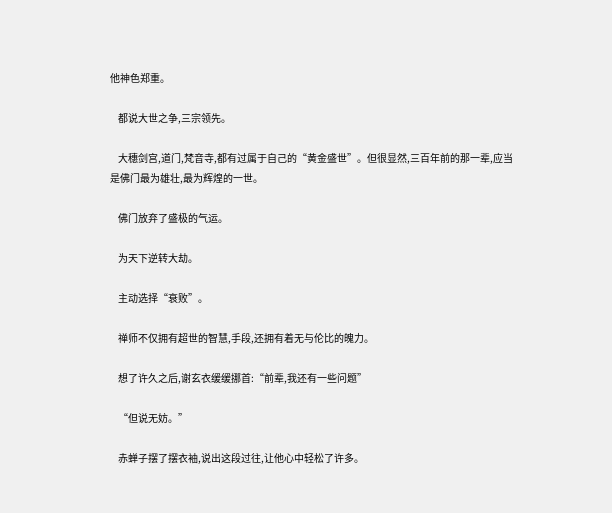他神色郑重。

    都说大世之争,三宗领先。

    大穗剑宫,道门,梵音寺,都有过属于自己的“黄金盛世”。但很显然,三百年前的那一辈,应当是佛门最为雄壮,最为辉煌的一世。

    佛门放弃了盛极的气运。

    为天下逆转大劫。

    主动选择“衰败”。

    禅师不仅拥有超世的智慧,手段,还拥有着无与伦比的魄力。

    想了许久之后,谢玄衣缓缓挪首:“前辈,我还有一些问题”

    “但说无妨。”

    赤蝉子摆了摆衣袖,说出这段过往,让他心中轻松了许多。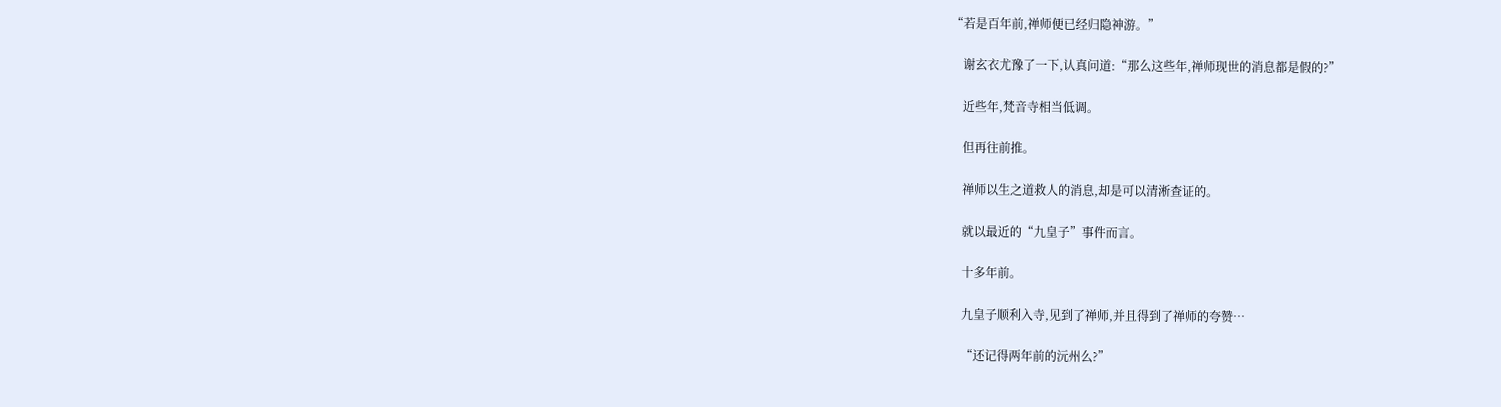“若是百年前,禅师便已经归隐神游。”

    谢玄衣尤豫了一下,认真问道:“那么这些年,禅师现世的消息都是假的?”

    近些年,梵音寺相当低调。

    但再往前推。

    禅师以生之道救人的消息,却是可以清淅查证的。

    就以最近的“九皇子”事件而言。

    十多年前。

    九皇子顺利入寺,见到了禅师,并且得到了禅师的夸赞…

    “还记得两年前的沅州么?”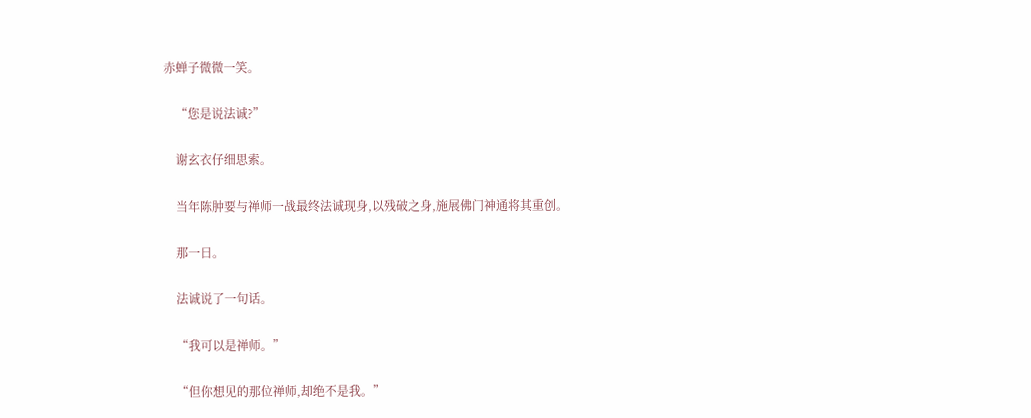赤蝉子微微一笑。

    “您是说法诚?”

    谢玄衣仔细思索。

    当年陈肿要与禅师一战最终法诚现身,以残破之身,施展佛门神通将其重创。

    那一日。

    法诚说了一句话。

    “我可以是禅师。”

    “但你想见的那位禅师,却绝不是我。”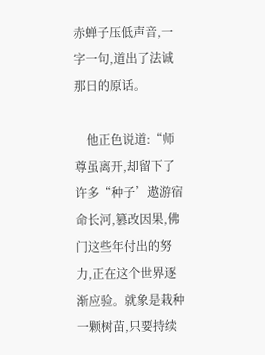赤蝉子压低声音,一字一句,道出了法诚那日的原话。

    他正色说道:“师尊虽离开,却留下了许多“种子’遨游宿命长河,篡改因果,佛门这些年付出的努力,正在这个世界逐渐应验。就象是栽种一颗树苗,只要持续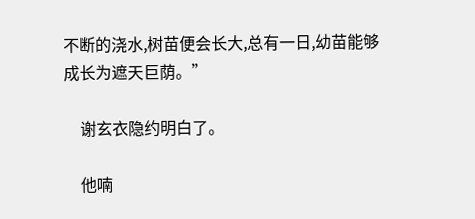不断的浇水,树苗便会长大,总有一日,幼苗能够成长为遮天巨荫。”

    谢玄衣隐约明白了。

    他喃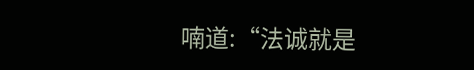喃道:“法诚就是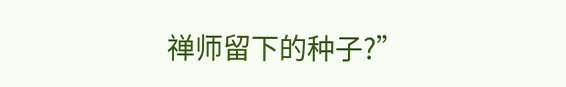禅师留下的种子?”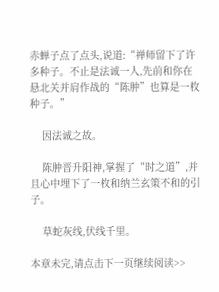赤蝉子点了点头,说道:“禅师留下了许多种子。不止是法诚一人,先前和你在悬北关并肩作战的“陈肿”也算是一枚种子。”

    因法诚之故。

    陈肿晋升阳神,掌握了“时之道”,并且心中埋下了一枚和纳兰玄策不和的引子。

    草蛇灰线,伏线千里。

本章未完,请点击下一页继续阅读>>